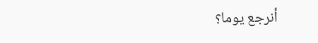أنرجع يوما؟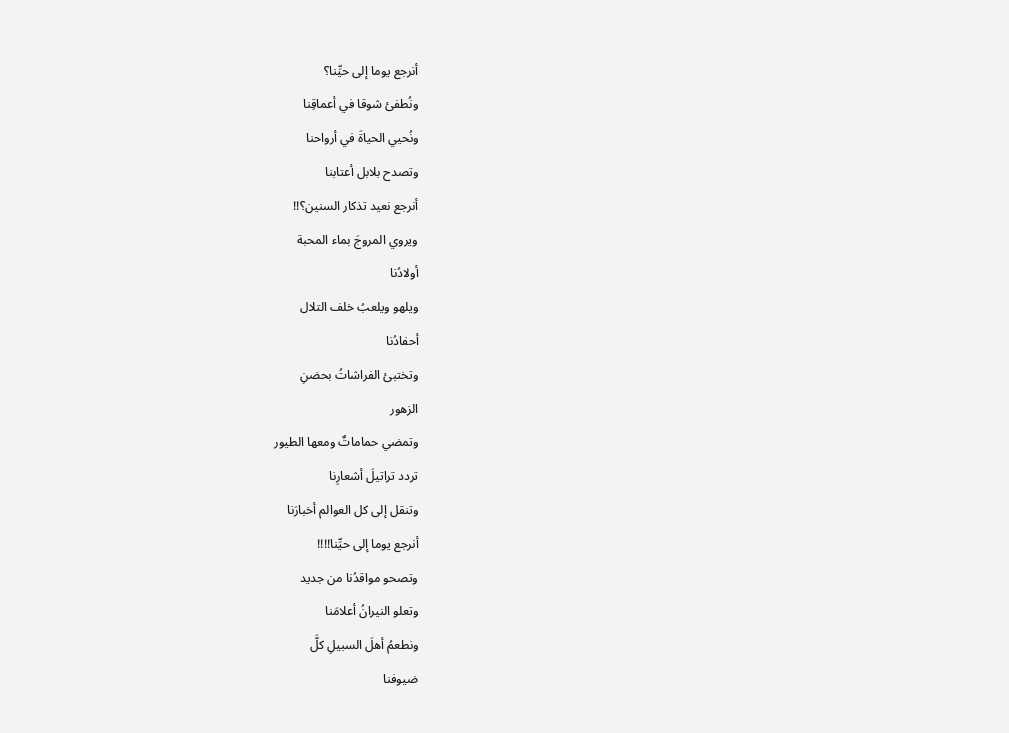أنرجع يوما إلى حيِّنا؟
ونُطفئ شوقا في أعماقِنا
ونُحيي الحياةَ في أرواحنا
وتصدح بلابل أعتابنا
أنرجع نعيد تذكار السنين؟!!
ويروي المروجَ بماء المحبة
أولادُنا
ويلهو ويلعبُ خلف التلال
أحفادُنا
وتختبئ الفراشاتُ بحضنِ
الزهور
وتمضي حماماتٌ ومعها الطيور
تردد تراتيلَ أشعارِنا
وتنقل إلى كل العوالم أخبارَنا
أنرجع يوما إلى حيِّنا!!!!
وتصحو مواقدُنا من جديد
وتعلو النيرانُ أعلامَنا
ونطعمُ أهلَ السبيلِ كلَّ
ضيوفنا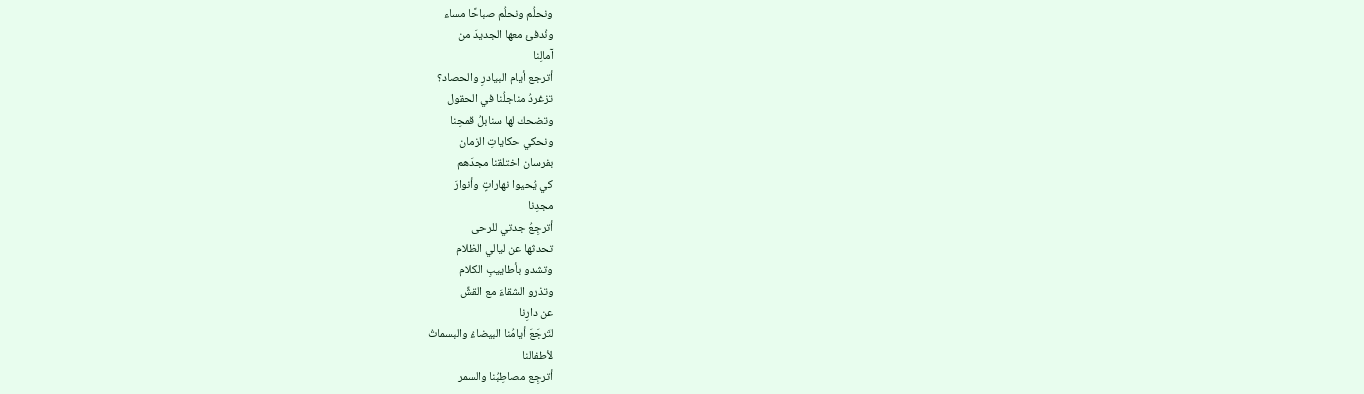ونحلُم ونحلُم صباحًا مساء
ونُدفئ معها الجديدَ من
آمالِنا
أترجع أيام البيادرِ والحصاد؟
تزغردُ مناجلُنا في الحقول
وتضحك لها سنابلُ قمحِنا
ونحكي حكاياتِ الزمان
بفرسان اختلقنا مجدَهم
كي يُحيوا نهاراتٍ وأنوارَ
مجدِنا
أترجِعُ جدتي للرحى
تحدثها عن ليالي الظلام
وتشدو بأطاييبِ الكلام
وتذرو الشقاءَ مع القشِّ
عن دارِنا
لتَرجَعَ أيامُنا البيضاءُ والبسماتُ
لأطفالنا
أترجِع مصاطِبُنا والسمر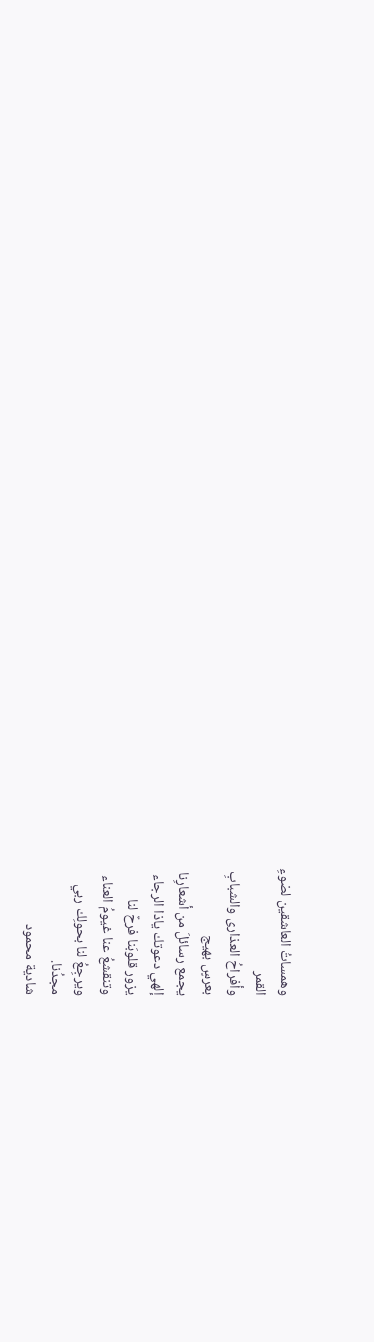وهمساتُ العاشقين لضوءِ
القمر
وأفراحُ العذارى والشبابِ
بعرسٍ بهيج
يجمع رسائلَ من أشعارِنا
إلهي دعوتك ياذا الرجاء
يزور قلوبَنا فرحٌ لنا
وتنقشعُ عنا غيومُ العناء
ويرجِعُ لنا بحولِك ربي
مجدُنا.
شادية محمود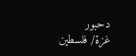دحبور
غزة/ فلسطين